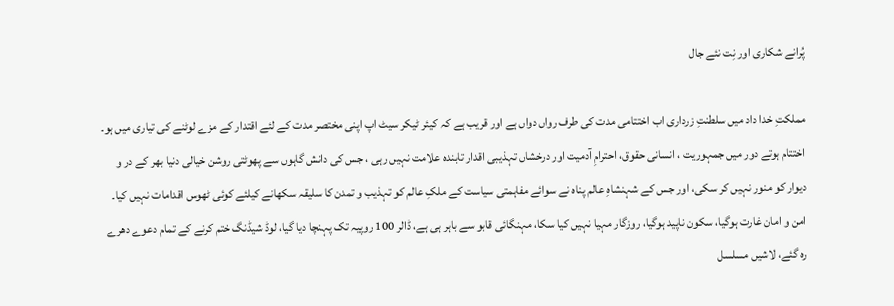پُرانے شکاری اور نِت نئے جال

مملکتِ خدا داد میں سلطنتِ زرداری اب اختتامی مدت کی طرف رواں دواں ہے اور قریب ہے کہ کیئر ٹیکر سیٹ اپ اپنی مختصر مدت کے لئے اقتدار کے مزے لوٹنے کی تیاری میں ہو۔ اختتام ہوتے دور میں جمہوریت ، انسانی حقوق، احترامِ آدمیت اور درخشاں تہذیبی اقدار تابندہ علامت نہیں رہی ، جس کی دانش گاہوں سے پھوٹتی روشن خیالی دنیا بھر کے در و دیوار کو منور نہیں کر سکی، اور جس کے شہنشاہِ عالم پناہ نے سوائے مفاہمتی سیاست کے ملکِ عالم کو تہذیب و تمدن کا سلیقہ سکھانے کیلئے کوئی ٹھوس اقدامات نہیں کیا۔ امن و امان غارت ہوگیا، سکون ناپید ہوگیا، روزگار مہیا نہیں کیا سکا، مہنگائی قابو سے باہر ہی ہے، ڈالر 100 روپیہ تک پہنچا دیا گیا، لوڈ شیڈنگ ختم کرنے کے تمام دعوے دھرے رہ گئے، لاشیں مسلسل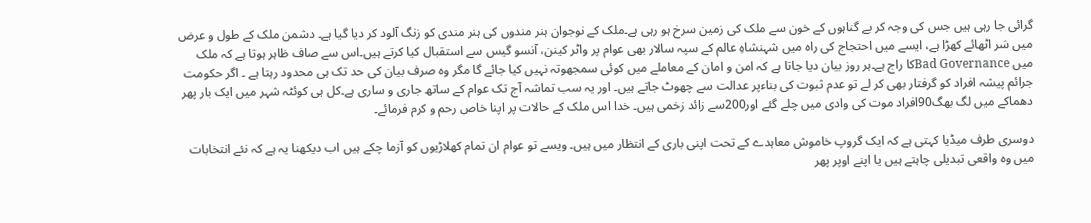گرائی جا رہی ہیں جس کی وجہ کر بے گناہوں کے خون سے ملک کی زمین سرخ ہو رہی ہے۔ملک کے نوجوان ہنر مندوں کی ہنر مندی کو زنگ آلود کر دیا گیا ہے۔ دشمن ملک کے طول و عرض میں سَر اٹھائے کھڑا ہے، ایسے میں احتجاج کی راہ میں شہنشاہِ عالم کے سپہ سالار بھی عوام پر واٹر کینن، آنسو گیس سے استقبال کیا کرتے ہیں۔اس سے صاف ظاہر ہوتا ہے کہ ملک میں Bad Governanceکا راج ہے۔ہر روز بیان دیا جاتا ہے کہ امن و امان کے معاملے میں کوئی سمجھوتہ نہیں کیا جائے گا مگر وہ صرف بیان کی حد تک ہی محدود رہتا ہے ۔ اگر حکومت جرائم پیشہ افراد کو گرفتار بھی کر لے تو عدم ثبوت کی بناءپر عدالت سے چھوٹ جاتے ہیں۔ اور یہ سب تماشہ آج تک عوام کے ساتھ جاری و ساری ہے۔کل ہی کوئٹہ شہر میں ایک بار پھر دھماکے میں لگ بھگ90افراد موت کی وادی میں چلے گئے اور200سے زائد زخمی ہیں۔ خدا اس ملک کے حالات پر اپنا خاص رحم و کرم فرمائے۔

دوسری طرف میڈیا کہتی ہے کہ ایک گروپ خاموش معاہدے کے تحت اپنی باری کے انتظار میں ہیں۔ ویسے تو عوام ان تمام کھلاڑیوں کو آزما چکے ہیں اب دیکھنا یہ ہے کہ نئے انتخابات میں وہ واقعی تبدیلی چاہتے ہیں یا اپنے اوپر پھر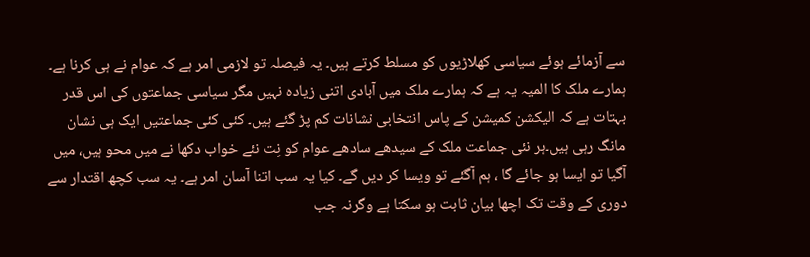سے آزمائے ہوئے سیاسی کھلاڑیوں کو مسلط کرتے ہیں۔ یہ فیصلہ تو لازمی امر ہے کہ عوام نے ہی کرنا ہے۔ ہمارے ملک کا المیہ یہ ہے کہ ہمارے ملک میں آبادی اتنی زیادہ نہیں مگر سیاسی جماعتوں کی اس قدر بہتات ہے کہ الیکشن کمیشن کے پاس انتخابی نشانات کم پڑ گئے ہیں۔ کئی کئی جماعتیں ایک ہی نشان مانگ رہی ہیں۔ہر نئی جماعت ملک کے سیدھے سادھے عوام کو نِت نئے خواب دکھا نے میں محو ہیں، میں آگیا تو ایسا ہو جائے گا ، ہم آگئے تو ویسا کر دیں گے۔ کیا یہ سب اتنا آسان امر ہے۔ یہ سب کچھ اقتدار سے دوری کے وقت تک اچھا بیان ثابت ہو سکتا ہے وگرنہ جب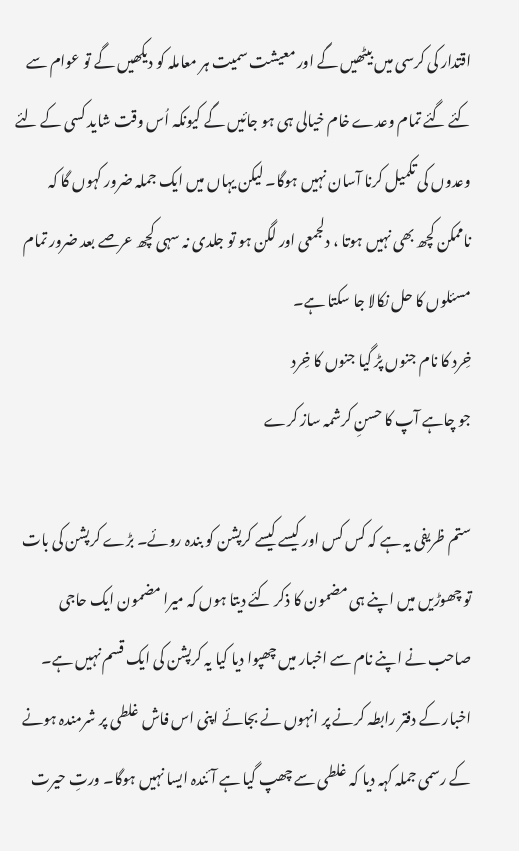اقتدار کی کرسی میں بیٹھیں گے اور معیشت سمیت ہر معاملہ کو دیکھیں گے تو عوام سے کئے گئے تمام وعدے خام خیالی ہی ہو جائیں گے کیونکہ اُس وقت شاید کسی کے لئے وعدوں کی تکمیل کرنا آسان نہیں ہوگا۔ لیکن یہاں میں ایک جملہ ضرور کہوں گا کہ ناممکن کچھ بھی نہیں ہوتا ، دلجمعی اور لگن ہو تو جلدی نہ سہی کچھ عرصے بعد ضرور تمام مسئلوں کا حل نکالا جا سکتا ہے۔
خِرد کا نام جنوں پڑ گیا جنوں کا خِرد
جو چاہے آپ کا حسنِ کرشمہ ساز کرے

ستم ظریفی یہ ہے کہ کس کس اور کیسے کیسے کرپشن کو بندہ روئے۔ بڑے کرپشن کی بات تو چھوڑیں میں اپنے ہی مضمون کا ذکر کئے دیتا ہوں کہ میرا مضمون ایک حاجی صاحب نے اپنے نام سے اخبار میں چھپوا دیا کیا یہ کرپشن کی ایک قسم نہیں ہے۔ اخبار کے دفتر رابطہ کرنے پر انہوں نے بجائے اپنی اس فاش غلطی پر شرمندہ ہونے کے رسمی جملہ کہہ دیا کہ غلطی سے چھپ گیا ہے آئندہ ایسا نہیں ہوگا۔ ورتِ حیرت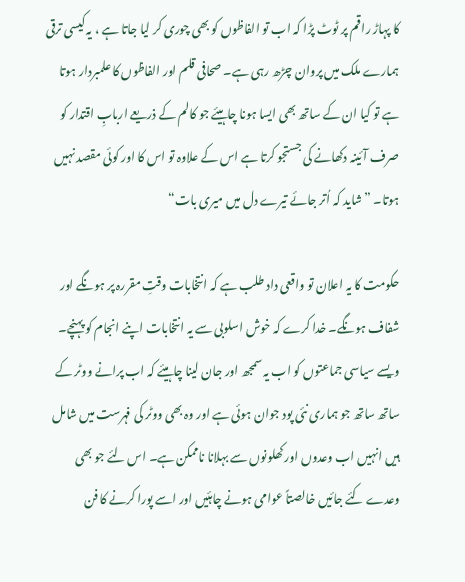کا پہاڑ راقم پر ٹوٹ پڑا کہ اب تو الفاظوں کو بھی چوری کر لیا جاتا ہے ، یہ کیسی ترقی ہمارے ملک میں پروان چڑھ رہی ہے۔ صحافی قلم اور الفاظوں کا علمبردار ہوتا ہے تو کیا ان کے ساتھ بھی ایسا ہونا چاہیئے جو کالم کے ذریعے اربابِ اقتدار کو صرف آئینہ دکھانے کی جستجو کرتا ہے اس کے علاوہ تو اس کا اور کوئی مقصد نہیں ہوتا۔ ”شاید کہ اُتر جائے تیرے دل میں میری بات“

حکومت کا یہ اعلان تو واقعی داد طلب ہے کہ انتخابات وقتِ مقررہ پر ہونگے اور شفاف ہونگے۔ خدا کرے کہ خوش اسلوبی سے یہ انتخابات اپنے انجام کو پہنچے۔ ویسے سیاسی جماعتوں کو اب یہ سمجھ اور جان لینا چاہیئے کہ اب پرانے ووٹر کے ساتھ ساتھ جو ہماری نئی پود جوان ہوئی ہے اور وہ بھی ووٹر کی فہرست میں شامل ہیں انہیں اب وعدوں اور کھلونوں سے بہلانا ناممکن ہے۔ اس لئے جو بھی وعدے کئے جائیں خالصتاً عوامی ہونے چاہئیں اور اسے پورا کرنے کا فن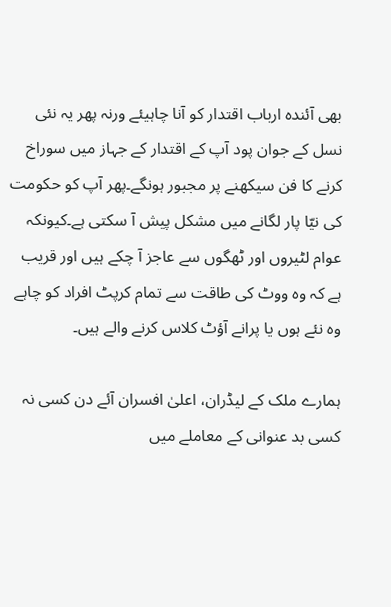بھی آئندہ ارباب اقتدار کو آنا چاہیئے ورنہ پھر یہ نئی نسل کے جوان پود آپ کے اقتدار کے جہاز میں سوراخ کرنے کا فن سیکھنے پر مجبور ہونگے۔پھر آپ کو حکومت کی نیّا پار لگانے میں مشکل پیش آ سکتی ہے۔کیونکہ عوام لٹیروں اور ٹھگوں سے عاجز آ چکے ہیں اور قریب ہے کہ وہ ووٹ کی طاقت سے تمام کرپٹ افراد کو چاہے وہ نئے ہوں یا پرانے آؤٹ کلاس کرنے والے ہیں۔

ہمارے ملک کے لیڈران، اعلیٰ افسران آئے دن کسی نہ کسی بد عنوانی کے معاملے میں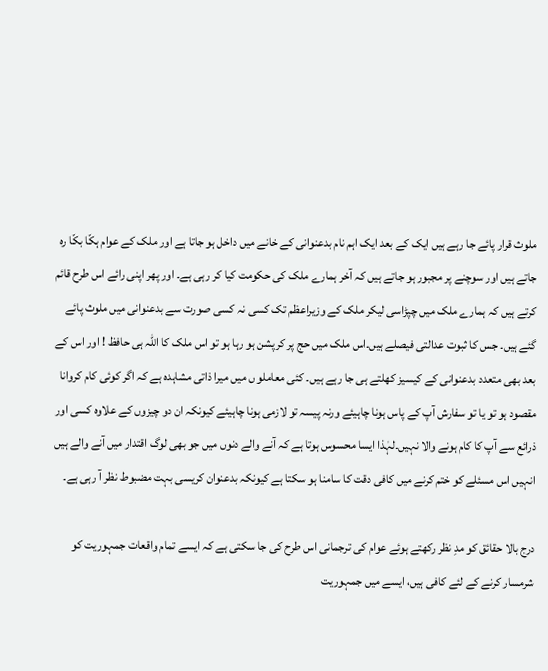ملوث قرار پائے جا رہے ہیں ایک کے بعد ایک اہم نام بدعنوانی کے خانے میں داخل ہو جاتا ہے اور ملک کے عوام ہکّا بکّا رہ جاتے ہیں اور سوچنے پر مجبور ہو جاتے ہیں کہ آخر ہمارے ملک کی حکومت کیا کر رہی ہے۔ اور پھر اپنی رائے اس طرح قائم کرتے ہیں کہ ہمارے ملک میں چپڑاسی لیکر ملک کے وزیراعظم تک کسی نہ کسی صورت سے بدعنوانی میں ملوث پائے گئے ہیں۔ جس کا ثبوت عدالتی فیصلے ہیں۔اس ملک میں حج پر کرپشن ہو رہا ہو تو اس ملک کا اللہ ہی حافظ ! اور اس کے بعد بھی متعدد بدعنوانی کے کیسیز کھلتے ہی جا رہے ہیں۔ کئی معاملو ں میں میرا ذاتی مشاہدہ ہے کہ اگر کوئی کام کروانا مقصود ہو تو یا تو سفارش آپ کے پاس ہونا چاہیئے ورنہ پیسہ تو لازمی ہونا چاہیئے کیونکہ ان دو چیزوں کے علاوہ کسی اور ذرائع سے آپ کا کام ہونے والا نہیں۔لہٰذا ایسا محسوس ہوتا ہے کہ آنے والے دنوں میں جو بھی لوگ اقتدار میں آنے والے ہیں انہیں اس مسئلے کو ختم کرنے میں کافی دقت کا سامنا ہو سکتا ہے کیونکہ بدعنوان کریسی بہت مضبوط نظر آ رہی ہے۔

درج بالا حقائق کو مدِ نظر رکھتے ہوئے عوام کی ترجمانی اس طرح کی جا سکتی ہے کہ ایسے تمام واقعات جمہوریت کو شرمسار کرنے کے لئے کافی ہیں، ایسے میں جمہوریت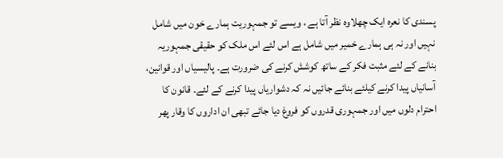پسندی کا نعرہ ایک چھلاوہ نظر آتا ہے ، ویسے تو جمہوریت ہمارے خون میں شامل نہیں اور نہ ہی ہمارے خمیر میں شامل ہے اس لئے اس ملک کو حقیقی جمہوریہ بنانے کے لئے مثبت فکر کے ساتھ کوشش کرنے کی ضرورت ہے۔ پالیسیاں اور قوانین، آسانیاں پیدا کرنے کیلئے بنائے جائیں نہ کہ دشواریاں پیدا کرنے کے لئے۔ قانون کا احترام دلوں میں اور جمہوری قدروں کو فروغ دیا جائے تبھی ان اداروں کا وقار پھر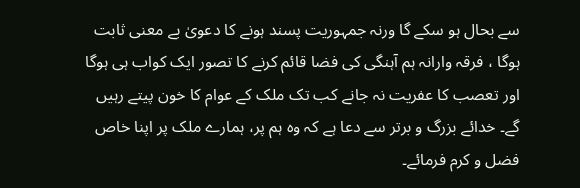سے بحال ہو سکے گا ورنہ جمہوریت پسند ہونے کا دعویٰ بے معنی ثابت ہوگا ، فرقہ وارانہ ہم آہنگی کی فضا قائم کرنے کا تصور ایک کواب ہی ہوگا اور تعصب کا عفریت نہ جانے کب تک ملک کے عوام کا خون پیتے رہیں گے۔ خدائے بزرگ و برتر سے دعا ہے کہ وہ ہم پر، ہمارے ملک پر اپنا خاص فضل و کرم فرمائے۔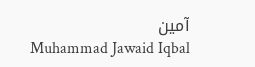آمین
Muhammad Jawaid Iqbal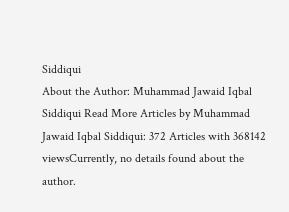Siddiqui
About the Author: Muhammad Jawaid Iqbal Siddiqui Read More Articles by Muhammad Jawaid Iqbal Siddiqui: 372 Articles with 368142 viewsCurrently, no details found about the author.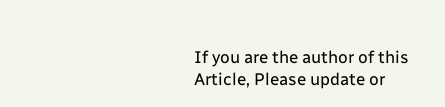If you are the author of this Article, Please update or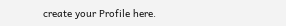create your Profile here.